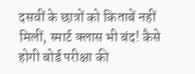दसवीं के छात्रों को किताबें नहीं मिलीं, स्मार्ट क्लास भी बंद! कैसे होगी बोर्ड परीक्षा की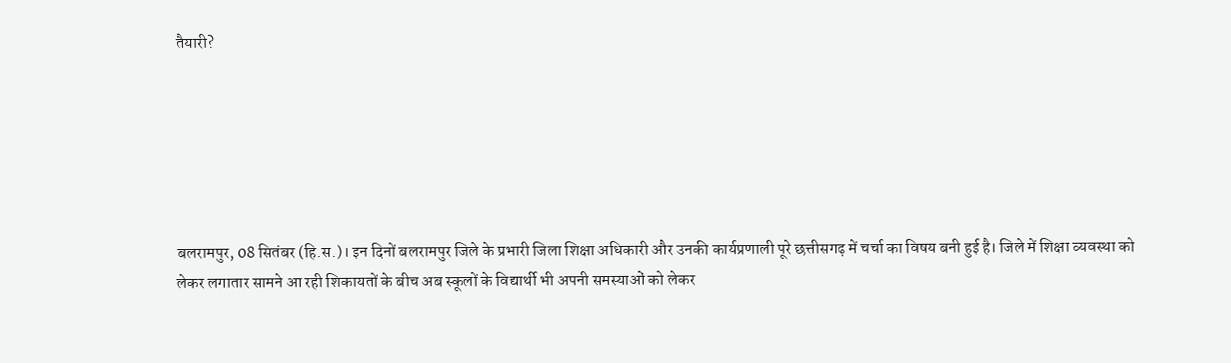तैयारी?






बलरामपुर, 08 सितंबर (हि.स.)। इन दिनों बलरामपुर जिले के प्रभारी जिला शिक्षा अधिकारी और उनकी कार्यप्रणाली पूरे छत्तीसगढ़ में चर्चा का विषय बनी हुई है। जिले में शिक्षा व्यवस्था को लेकर लगातार सामने आ रही शिकायतों के बीच अब स्कूलों के विद्यार्थी भी अपनी समस्याओं को लेकर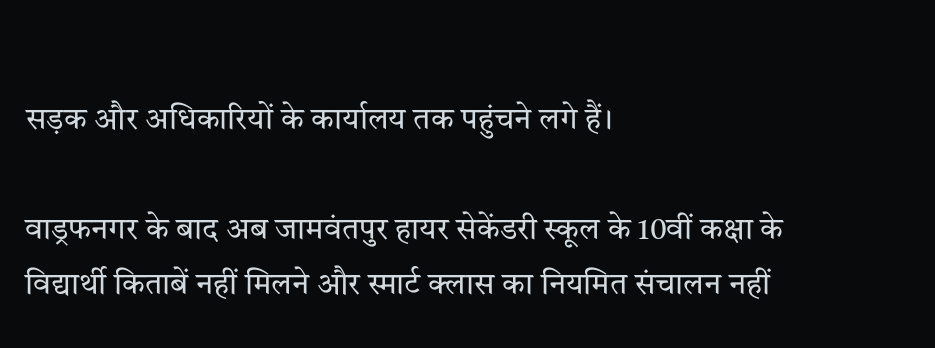सड़क और अधिकारियों के कार्यालय तक पहुंचने लगे हैं।

वाड्रफनगर के बाद अब जामवंतपुर हायर सेकेंडरी स्कूल के 10वीं कक्षा के विद्यार्थी किताबें नहीं मिलने और स्मार्ट क्लास का नियमित संचालन नहीं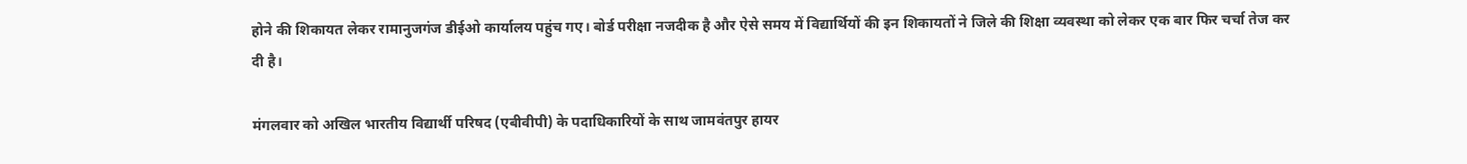होने की शिकायत लेकर रामानुजगंज डीईओ कार्यालय पहुंच गए। बोर्ड परीक्षा नजदीक है और ऐसे समय में विद्यार्थियों की इन शिकायतों ने जिले की शिक्षा व्यवस्था को लेकर एक बार फिर चर्चा तेज कर दी है।

मंगलवार को अखिल भारतीय विद्यार्थी परिषद (एबीवीपी) के पदाधिकारियों के साथ जामवंतपुर हायर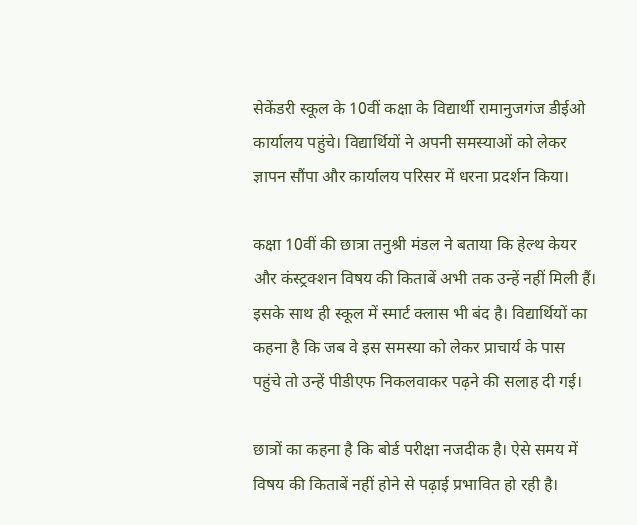सेकेंडरी स्कूल के 10वीं कक्षा के विद्यार्थी रामानुजगंज डीईओ कार्यालय पहुंचे। विद्यार्थियों ने अपनी समस्याओं को लेकर ज्ञापन सौंपा और कार्यालय परिसर में धरना प्रदर्शन किया।

कक्षा 10वीं की छात्रा तनुश्री मंडल ने बताया कि हेल्थ केयर और कंस्ट्रक्शन विषय की किताबें अभी तक उन्हें नहीं मिली हैं। इसके साथ ही स्कूल में स्मार्ट क्लास भी बंद है। विद्यार्थियों का कहना है कि जब वे इस समस्या को लेकर प्राचार्य के पास पहुंचे तो उन्हें पीडीएफ निकलवाकर पढ़ने की सलाह दी गई।

छात्रों का कहना है कि बोर्ड परीक्षा नजदीक है। ऐसे समय में विषय की किताबें नहीं होने से पढ़ाई प्रभावित हो रही है।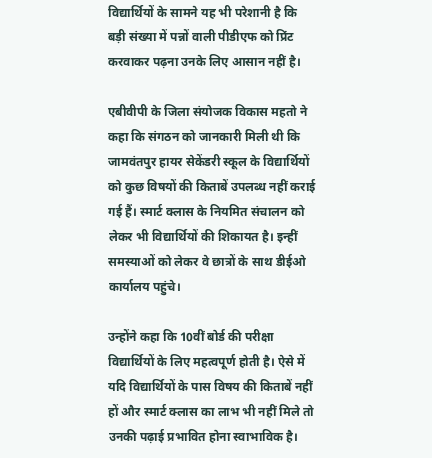विद्यार्थियों के सामने यह भी परेशानी है कि बड़ी संख्या में पन्नों वाली पीडीएफ को प्रिंट करवाकर पढ़ना उनके लिए आसान नहीं है।

एबीवीपी के जिला संयोजक विकास महतो ने कहा कि संगठन को जानकारी मिली थी कि जामवंतपुर हायर सेकेंडरी स्कूल के विद्यार्थियों को कुछ विषयों की किताबें उपलब्ध नहीं कराई गई हैं। स्मार्ट क्लास के नियमित संचालन को लेकर भी विद्यार्थियों की शिकायत है। इन्हीं समस्याओं को लेकर वे छात्रों के साथ डीईओ कार्यालय पहुंचे।

उन्होंने कहा कि 10वीं बोर्ड की परीक्षा विद्यार्थियों के लिए महत्वपूर्ण होती है। ऐसे में यदि विद्यार्थियों के पास विषय की किताबें नहीं हों और स्मार्ट क्लास का लाभ भी नहीं मिले तो उनकी पढ़ाई प्रभावित होना स्वाभाविक है।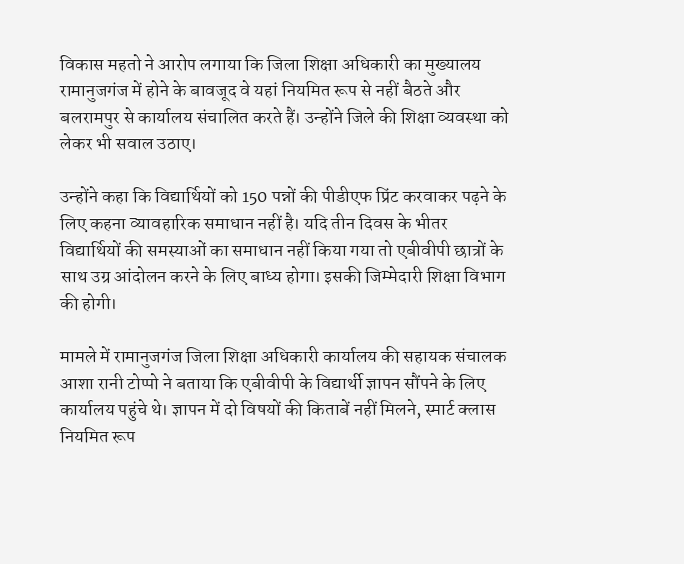विकास महतो ने आरोप लगाया कि जिला शिक्षा अधिकारी का मुख्यालय रामानुजगंज में होने के बावजूद वे यहां नियमित रूप से नहीं बैठते और बलरामपुर से कार्यालय संचालित करते हैं। उन्होंने जिले की शिक्षा व्यवस्था को लेकर भी सवाल उठाए।

उन्होंने कहा कि विद्यार्थियों को 150 पन्नों की पीडीएफ प्रिंट करवाकर पढ़ने के लिए कहना व्यावहारिक समाधान नहीं है। यदि तीन दिवस के भीतर विद्यार्थियों की समस्याओं का समाधान नहीं किया गया तो एबीवीपी छात्रों के साथ उग्र आंदोलन करने के लिए बाध्य होगा। इसकी जिम्मेदारी शिक्षा विभाग की होगी।

मामले में रामानुजगंज जिला शिक्षा अधिकारी कार्यालय की सहायक संचालक आशा रानी टोप्पो ने बताया कि एबीवीपी के विद्यार्थी ज्ञापन सौंपने के लिए कार्यालय पहुंचे थे। ज्ञापन में दो विषयों की किताबें नहीं मिलने, स्मार्ट क्लास नियमित रूप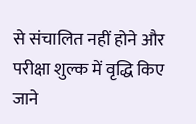से संचालित नहीं होने और परीक्षा शुल्क में वृद्धि किए जाने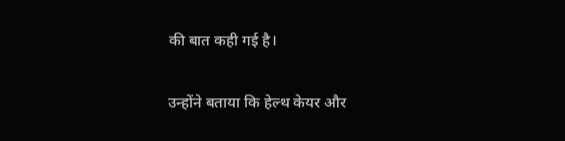की बात कही गई है।

उन्होंने बताया कि हेल्थ केयर और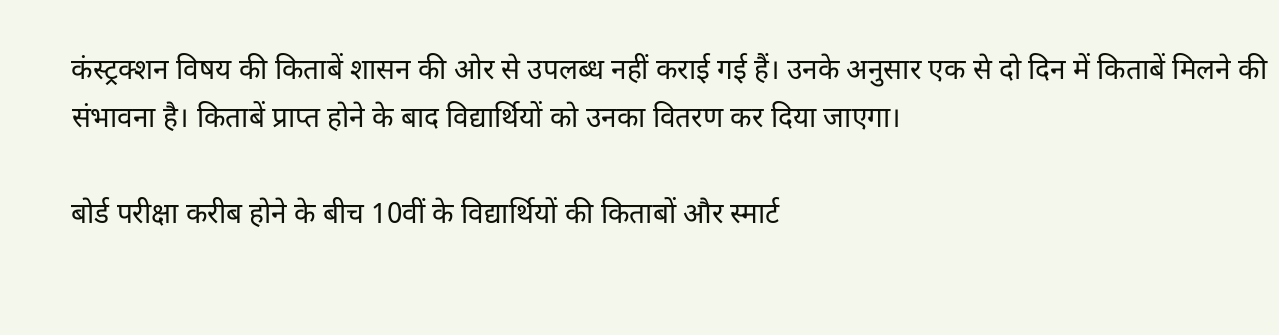कंस्ट्रक्शन विषय की किताबें शासन की ओर से उपलब्ध नहीं कराई गई हैं। उनके अनुसार एक से दो दिन में किताबें मिलने की संभावना है। किताबें प्राप्त होने के बाद विद्यार्थियों को उनका वितरण कर दिया जाएगा।

बोर्ड परीक्षा करीब होने के बीच 10वीं के विद्यार्थियों की किताबों और स्मार्ट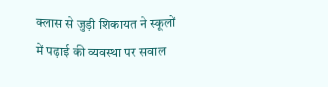क्लास से जुड़ी शिकायत ने स्कूलों में पढ़ाई की व्यवस्था पर सवाल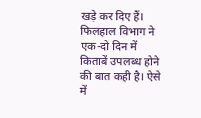खड़े कर दिए हैं। फिलहाल विभाग ने एक-दो दिन में किताबें उपलब्ध होने की बात कही है। ऐसे में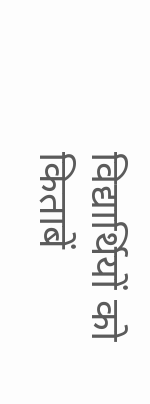विद्यार्थियों को किताबें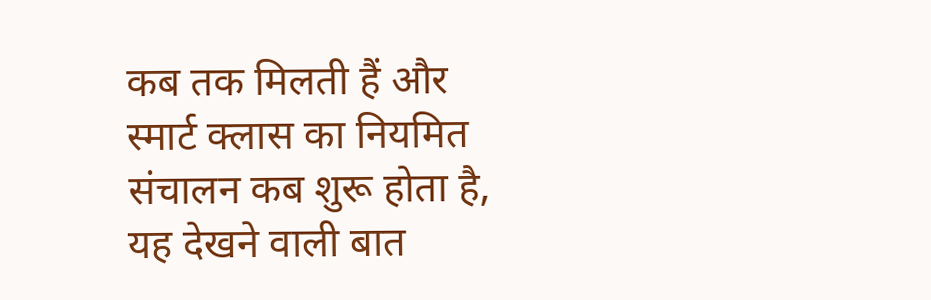कब तक मिलती हैं और स्मार्ट क्लास का नियमित संचालन कब शुरू होता है, यह देखने वाली बात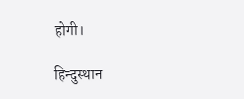होगी।

हिन्दुस्थान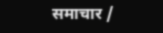समाचार /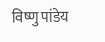विष्णु पांडेय